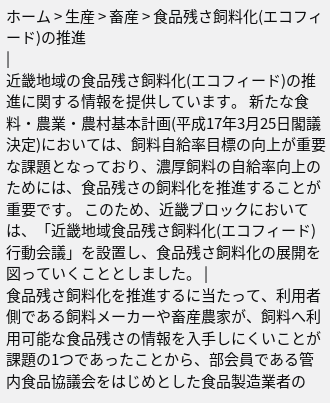ホーム > 生産 > 畜産 > 食品残さ飼料化(エコフィード)の推進
|
近畿地域の食品残さ飼料化(エコフィード)の推進に関する情報を提供しています。 新たな食料・農業・農村基本計画(平成17年3月25日閣議決定)においては、飼料自給率目標の向上が重要な課題となっており、濃厚飼料の自給率向上のためには、食品残さの飼料化を推進することが重要です。 このため、近畿ブロックにおいては、「近畿地域食品残さ飼料化(エコフィード)行動会議」を設置し、食品残さ飼料化の展開を図っていくこととしました。 |
食品残さ飼料化を推進するに当たって、利用者側である飼料メーカーや畜産農家が、飼料へ利用可能な食品残さの情報を入手しにくいことが課題の1つであったことから、部会員である管内食品協議会をはじめとした食品製造業者の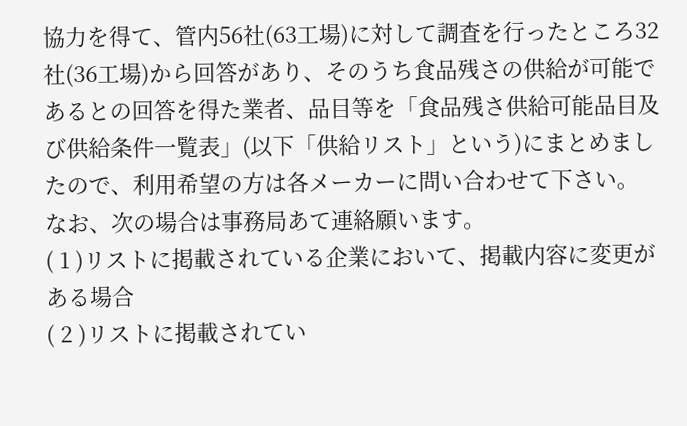協力を得て、管内56社(63工場)に対して調査を行ったところ32社(36工場)から回答があり、そのうち食品残さの供給が可能であるとの回答を得た業者、品目等を「食品残さ供給可能品目及び供給条件一覧表」(以下「供給リスト」という)にまとめましたので、利用希望の方は各メーカーに問い合わせて下さい。
なお、次の場合は事務局あて連絡願います。
( 1 )リストに掲載されている企業において、掲載内容に変更がある場合
( 2 )リストに掲載されてい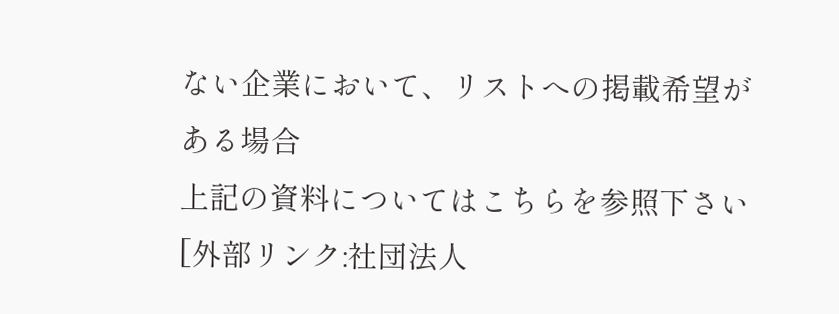ない企業において、リストへの掲載希望がある場合
上記の資料についてはこちらを参照下さい[外部リンク:社団法人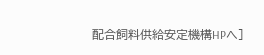配合飼料供給安定機構HPへ]